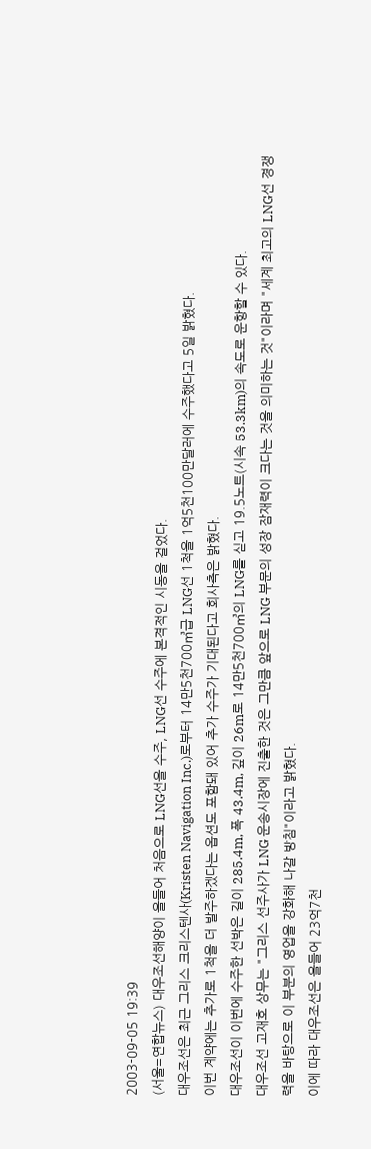2003-09-05 19:39
(서울=연합뉴스) 대우조선해양이 올들어 처음으로 LNG선을 수주, LNG선 수주에 본격적인 시동을 걸었다.
대우조선은 최근 그리스 크리스텐사(Kristen Navigation Inc.)로부터 14만5천700㎥급 LNG선 1척을 1억5천100만달러에 수주했다고 5일 밝혔다.
이번 계약에는 추가로 1척을 더 발주하겠다는 옵션도 포함돼 있어 추가 수주가 기대된다고 회사측은 밝혔다.
대우조선이 이번에 수주한 선박은 길이 285.4m, 폭 43.4m, 깊이 26m로 14만5천700㎥의 LNG를 싣고 19.5노트(시속 53.3km)의 속도로 운항할 수 있다.
대우조선 고재호 상무는 "그리스 선주사가 LNG 운송시장에 진출한 것은 그만큼 앞으로 LNG 부문의 성장 잠재력이 크다는 것을 의미하는 것"이라며 "세계 최고의 LNG선 경쟁력을 바탕으로 이 부분의 영업을 강화해 나갈 방침"이라고 밝혔다.
이에 따라 대우조선은 올들어 23억7천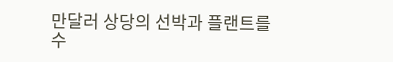만달러 상당의 선박과 플랜트를 수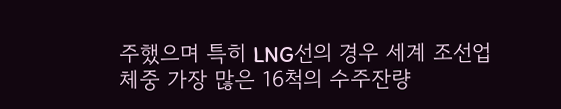주했으며 특히 LNG선의 경우 세계 조선업체중 가장 많은 16척의 수주잔량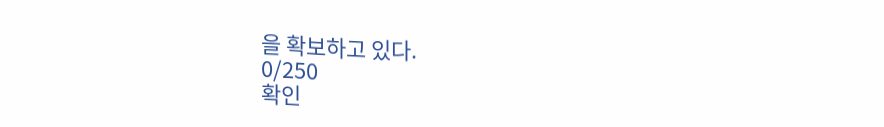을 확보하고 있다.
0/250
확인